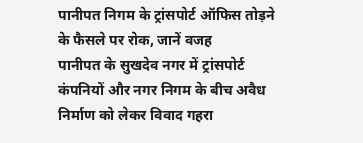पानीपत निगम के ट्रांसपोर्ट ऑफिस तोड़ने के फैसले पर रोक, जानें वजह
पानीपत के सुखदेव नगर में ट्रांसपोर्ट कंपनियों और नगर निगम के बीच अवैध निर्माण को लेकर विवाद गहरा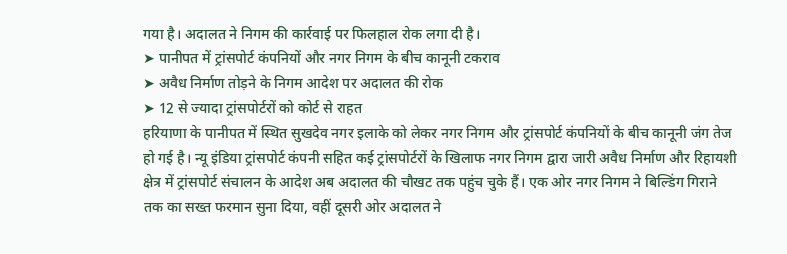गया है। अदालत ने निगम की कार्रवाई पर फिलहाल रोक लगा दी है।
➤ पानीपत में ट्रांसपोर्ट कंपनियों और नगर निगम के बीच कानूनी टकराव
➤ अवैध निर्माण तोड़ने के निगम आदेश पर अदालत की रोक
➤ 12 से ज्यादा ट्रांसपोर्टरों को कोर्ट से राहत
हरियाणा के पानीपत में स्थित सुखदेव नगर इलाके को लेकर नगर निगम और ट्रांसपोर्ट कंपनियों के बीच कानूनी जंग तेज हो गई है। न्यू इंडिया ट्रांसपोर्ट कंपनी सहित कई ट्रांसपोर्टरों के खिलाफ नगर निगम द्वारा जारी अवैध निर्माण और रिहायशी क्षेत्र में ट्रांसपोर्ट संचालन के आदेश अब अदालत की चौखट तक पहुंच चुके हैं। एक ओर नगर निगम ने बिल्डिंग गिराने तक का सख्त फरमान सुना दिया, वहीं दूसरी ओर अदालत ने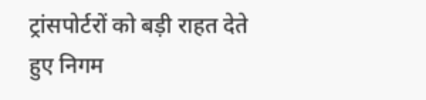ट्रांसपोर्टरों को बड़ी राहत देते हुए निगम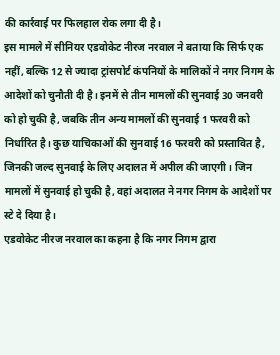की कार्रवाई पर फिलहाल रोक लगा दी है।
इस मामले में सीनियर एडवोकेट नीरज नरवाल ने बताया कि सिर्फ एक नहीं, बल्कि 12 से ज्यादा ट्रांसपोर्ट कंपनियों के मालिकों ने नगर निगम के आदेशों को चुनौती दी है। इनमें से तीन मामलों की सुनवाई 30 जनवरी को हो चुकी है, जबकि तीन अन्य मामलों की सुनवाई 1 फरवरी को निर्धारित है। कुछ याचिकाओं की सुनवाई 16 फरवरी को प्रस्तावित है, जिनकी जल्द सुनवाई के लिए अदालत में अपील की जाएगी। जिन मामलों में सुनवाई हो चुकी है, वहां अदालत ने नगर निगम के आदेशों पर स्टे दे दिया है।
एडवोकेट नीरज नरवाल का कहना है कि नगर निगम द्वारा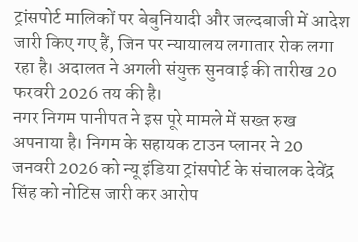ट्रांसपोर्ट मालिकों पर बेबुनियादी और जल्दबाजी में आदेश जारी किए गए हैं, जिन पर न्यायालय लगातार रोक लगा रहा है। अदालत ने अगली संयुक्त सुनवाई की तारीख 20 फरवरी 2026 तय की है।
नगर निगम पानीपत ने इस पूरे मामले में सख्त रुख अपनाया है। निगम के सहायक टाउन प्लानर ने 20 जनवरी 2026 को न्यू इंडिया ट्रांसपोर्ट के संचालक देवेंद्र सिंह को नोटिस जारी कर आरोप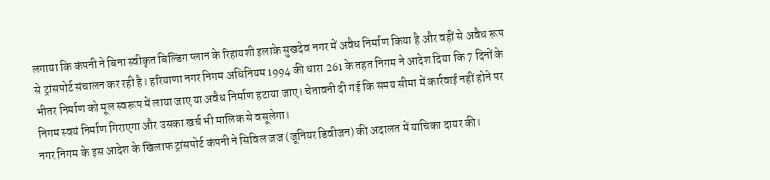लगाया कि कंपनी ने बिना स्वीकृत बिल्डिंग प्लान के रिहायशी इलाके सुखदेव नगर में अवैध निर्माण किया है और वहीं से अवैध रूप से ट्रांसपोर्ट संचालन कर रही है। हरियाणा नगर निगम अधिनियम 1994 की धारा 261 के तहत निगम ने आदेश दिया कि 7 दिनों के भीतर निर्माण को मूल स्वरूप में लाया जाए या अवैध निर्माण हटाया जाए। चेतावनी दी गई कि समय सीमा में कार्रवाई नहीं होने पर निगम स्वयं निर्माण गिराएगा और उसका खर्च भी मालिक से वसूलेगा।
नगर निगम के इस आदेश के खिलाफ ट्रांसपोर्ट कंपनी ने सिविल जज (जूनियर डिवीजन) की अदालत में याचिका दायर की।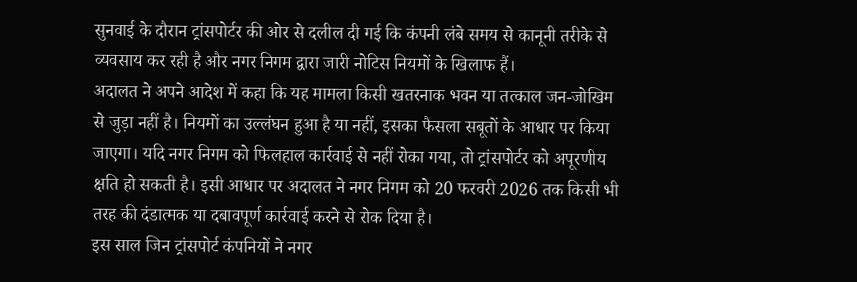सुनवाई के दौरान ट्रांसपोर्टर की ओर से दलील दी गई कि कंपनी लंबे समय से कानूनी तरीके से व्यवसाय कर रही है और नगर निगम द्वारा जारी नोटिस नियमों के खिलाफ हैं।
अदालत ने अपने आदेश में कहा कि यह मामला किसी खतरनाक भवन या तत्काल जन-जोखिम से जुड़ा नहीं है। नियमों का उल्लंघन हुआ है या नहीं, इसका फैसला सबूतों के आधार पर किया जाएगा। यदि नगर निगम को फिलहाल कार्रवाई से नहीं रोका गया, तो ट्रांसपोर्टर को अपूरणीय क्षति हो सकती है। इसी आधार पर अदालत ने नगर निगम को 20 फरवरी 2026 तक किसी भी तरह की दंडात्मक या दबावपूर्ण कार्रवाई करने से रोक दिया है।
इस साल जिन ट्रांसपोर्ट कंपनियों ने नगर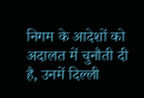निगम के आदेशों को अदालत में चुनौती दी है, उनमें दिल्ली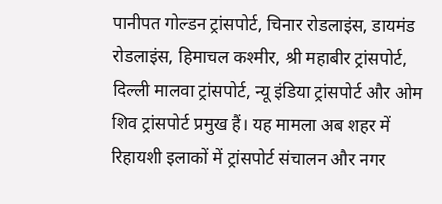पानीपत गोल्डन ट्रांसपोर्ट, चिनार रोडलाइंस, डायमंड रोडलाइंस, हिमाचल कश्मीर, श्री महाबीर ट्रांसपोर्ट, दिल्ली मालवा ट्रांसपोर्ट, न्यू इंडिया ट्रांसपोर्ट और ओम शिव ट्रांसपोर्ट प्रमुख हैं। यह मामला अब शहर में रिहायशी इलाकों में ट्रांसपोर्ट संचालन और नगर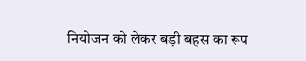नियोजन को लेकर बड़ी बहस का रूप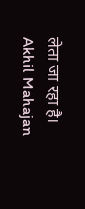लेता जा रहा है।
Akhil Mahajan